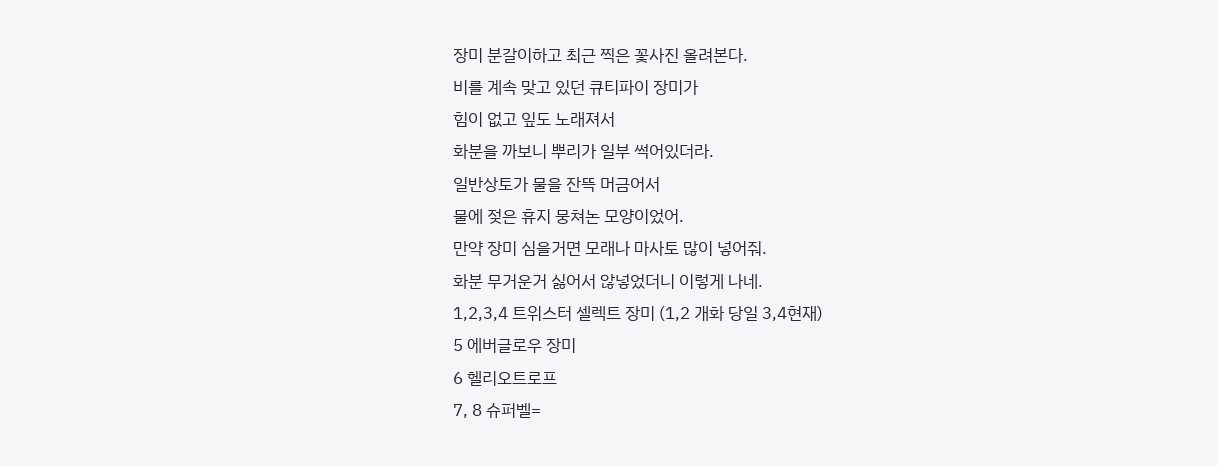장미 분갈이하고 최근 찍은 꽃사진 올려본다.
비를 계속 맞고 있던 큐티파이 장미가
힘이 없고 잎도 노래져서
화분을 까보니 뿌리가 일부 썩어있더라.
일반상토가 물을 잔뜩 머금어서
물에 젖은 휴지 뭉쳐논 모양이었어.
만약 장미 심을거면 모래나 마사토 많이 넣어줘.
화분 무거운거 싫어서 않넣었더니 이렇게 나네.
1,2,3,4 트위스터 셀렉트 장미 (1,2 개화 당일 3,4현재)
5 에버글로우 장미
6 헬리오트로프
7, 8 슈퍼벨=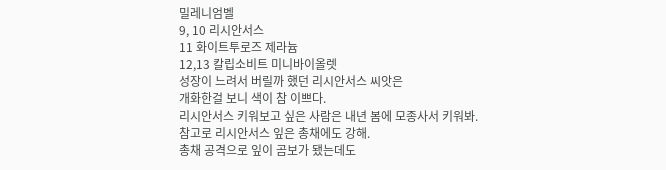밀레니엄벨
9, 10 리시안서스
11 화이트투로즈 제라늄
12,13 칼립소비트 미니바이올렛
성장이 느려서 버릴까 했던 리시안서스 씨앗은
개화한걸 보니 색이 참 이쁘다.
리시안서스 키워보고 싶은 사람은 내년 봄에 모종사서 키워봐.
참고로 리시안서스 잎은 총채에도 강해.
총채 공격으로 잎이 곰보가 됐는데도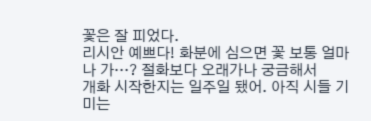꽃은 잘 피었다.
리시안 예쁘다! 화분에 심으면 꽃 보통 얼마나 가…? 절화보다 오래가나 궁금해서
개화 시작한지는 일주일 됐어. 아직 시들 기미는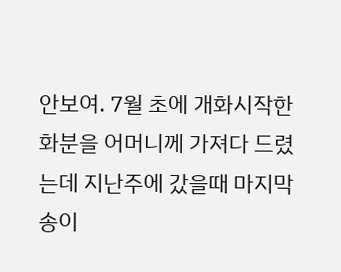안보여. 7월 초에 개화시작한 화분을 어머니께 가져다 드렸는데 지난주에 갔을때 마지막 송이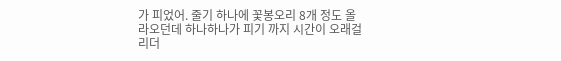가 피었어. 줄기 하나에 꽃봉오리 8개 정도 올라오던데 하나하나가 피기 까지 시간이 오래걸리더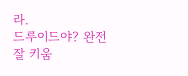라.
드루이드야? 완전 잘 키움